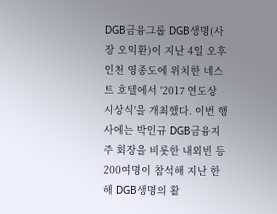DGB금융그룹 DGB생명(사장 오익환)이 지난 4일 오후 인천 영종도에 위치한 네스트 호텔에서 '2017 연도상 시상식'을 개최했다. 이번 행사에는 박인규 DGB금융지주 회장을 비롯한 내외빈 등 200여명이 참석해 지난 한해 DGB생명의 활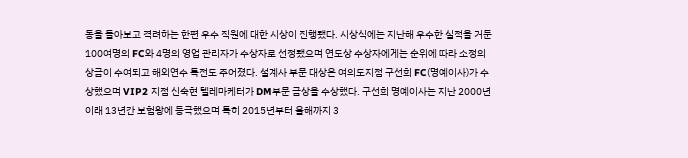동을 돌아보고 격려하는 한편 우수 직원에 대한 시상이 진행됐다. 시상식에는 지난해 우수한 실적을 거둔 100여명의 FC와 4명의 영업 관리자가 수상자로 선정됐으며 연도상 수상자에게는 순위에 따라 소정의 상금이 수여되고 해외연수 특전도 주어졌다. 설계사 부문 대상은 여의도지점 구선희 FC(명예이사)가 수상했으며 VIP2 지점 신숙현 텔레마케터가 DM부문 금상을 수상했다. 구선희 명예이사는 지난 2000년 이래 13년간 보험왕에 등극했으며 특히 2015년부터 올해까지 3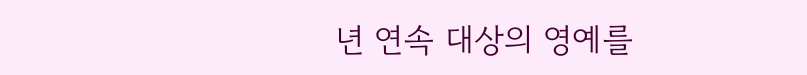년 연속 대상의 영예를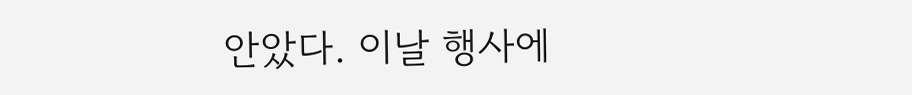안았다. 이날 행사에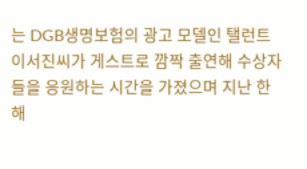는 DGB생명보험의 광고 모델인 탤런트 이서진씨가 게스트로 깜짝 출연해 수상자들을 응원하는 시간을 가졌으며 지난 한 해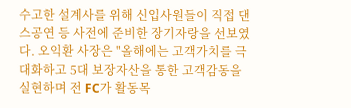수고한 설계사를 위해 신입사원들이 직접 댄스공연 등 사전에 준비한 장기자랑을 선보였다. 오익환 사장은 "올해에는 고객가치를 극대화하고 5대 보장자산을 통한 고객감동을 실현하며 전 FC가 활동목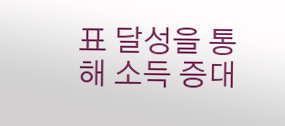표 달성을 통해 소득 증대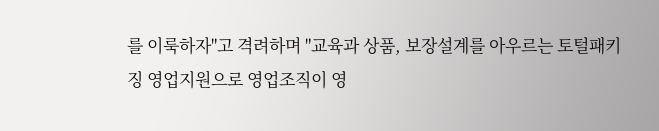를 이룩하자"고 격려하며 "교육과 상품, 보장설계를 아우르는 토털패키징 영업지원으로 영업조직이 영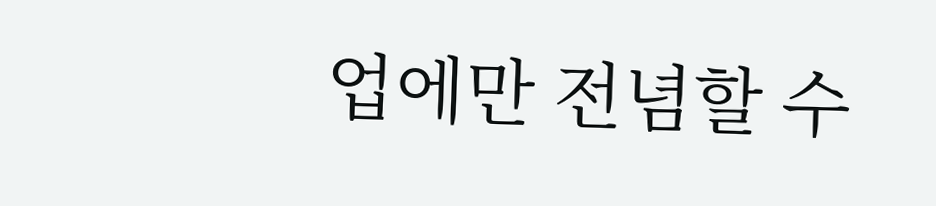업에만 전념할 수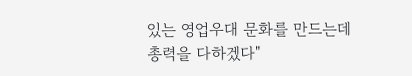있는 영업우대 문화를 만드는데 총력을 다하겠다"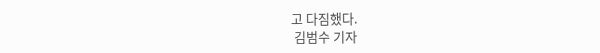고 다짐했다.
 김범수 기자